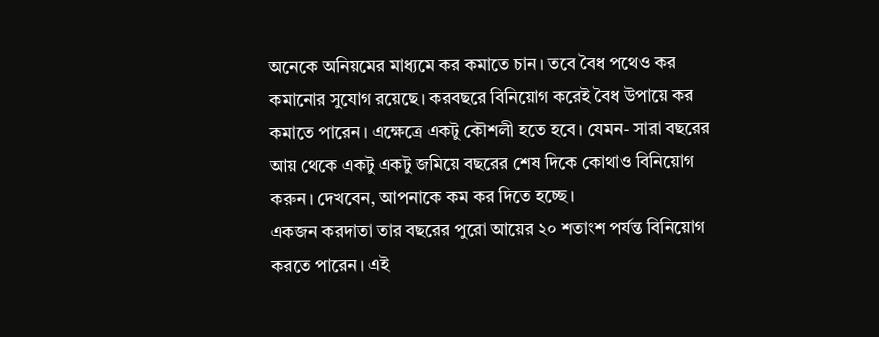অনেকে অনিয়মের মাধ্যমে কর কমাতে চান। তবে বৈধ পথেও কর কমানোর সুযোগ রয়েছে। করবছরে বিনিয়োগ করেই বৈধ উপায়ে কর কমাতে পারেন। এক্ষেত্রে একটু কৌশলী হতে হবে। যেমন- সারা বছরের আয় থেকে একটু একটু জমিয়ে বছরের শেষ দিকে কোথাও বিনিয়োগ করুন। দেখবেন, আপনাকে কম কর দিতে হচ্ছে।
একজন করদাতা তার বছরের পুরো আয়ের ২০ শতাংশ পর্যন্ত বিনিয়োগ করতে পারেন। এই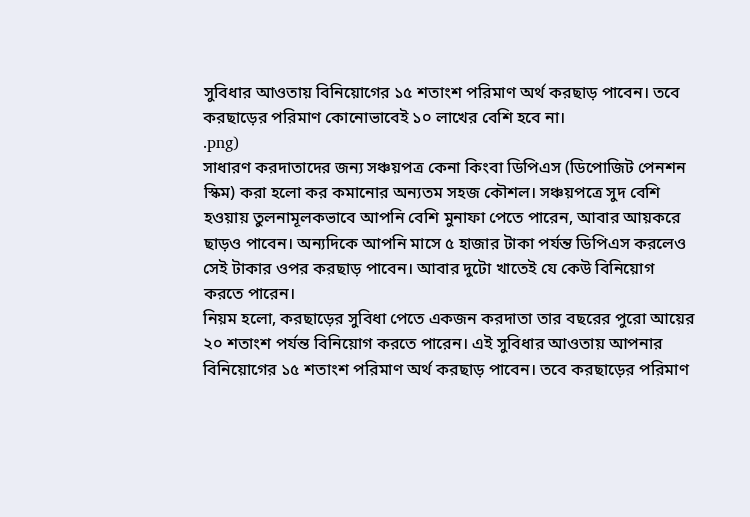সুবিধার আওতায় বিনিয়োগের ১৫ শতাংশ পরিমাণ অর্থ করছাড় পাবেন। তবে করছাড়ের পরিমাণ কোনোভাবেই ১০ লাখের বেশি হবে না।
.png)
সাধারণ করদাতাদের জন্য সঞ্চয়পত্র কেনা কিংবা ডিপিএস (ডিপোজিট পেনশন স্কিম) করা হলো কর কমানোর অন্যতম সহজ কৌশল। সঞ্চয়পত্রে সুদ বেশি হওয়ায় তুলনামূলকভাবে আপনি বেশি মুনাফা পেতে পারেন, আবার আয়করে ছাড়ও পাবেন। অন্যদিকে আপনি মাসে ৫ হাজার টাকা পর্যন্ত ডিপিএস করলেও সেই টাকার ওপর করছাড় পাবেন। আবার দুটো খাতেই যে কেউ বিনিয়োগ করতে পারেন।
নিয়ম হলো, করছাড়ের সুবিধা পেতে একজন করদাতা তার বছরের পুরো আয়ের ২০ শতাংশ পর্যন্ত বিনিয়োগ করতে পারেন। এই সুবিধার আওতায় আপনার বিনিয়োগের ১৫ শতাংশ পরিমাণ অর্থ করছাড় পাবেন। তবে করছাড়ের পরিমাণ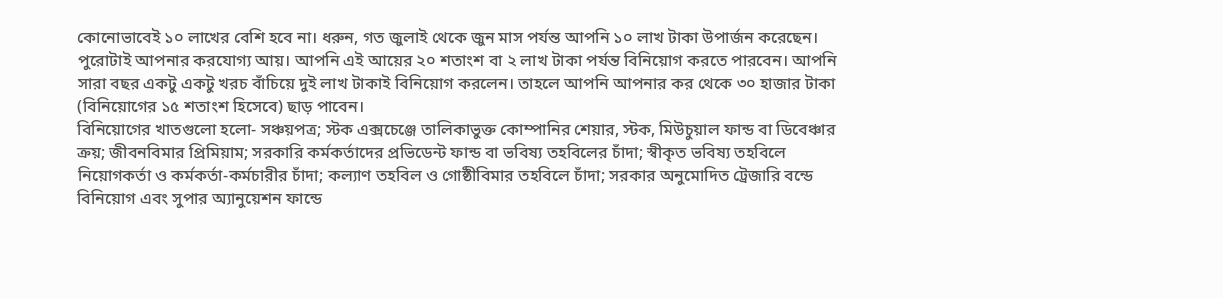কোনোভাবেই ১০ লাখের বেশি হবে না। ধরুন, গত জুলাই থেকে জুন মাস পর্যন্ত আপনি ১০ লাখ টাকা উপার্জন করেছেন। পুরোটাই আপনার করযোগ্য আয়। আপনি এই আয়ের ২০ শতাংশ বা ২ লাখ টাকা পর্যন্ত বিনিয়োগ করতে পারবেন। আপনি সারা বছর একটু একটু খরচ বাঁচিয়ে দুই লাখ টাকাই বিনিয়োগ করলেন। তাহলে আপনি আপনার কর থেকে ৩০ হাজার টাকা (বিনিয়োগের ১৫ শতাংশ হিসেবে) ছাড় পাবেন।
বিনিয়োগের খাতগুলো হলো- সঞ্চয়পত্র; স্টক এক্সচেঞ্জে তালিকাভুক্ত কোম্পানির শেয়ার, স্টক, মিউচুয়াল ফান্ড বা ডিবেঞ্চার ক্রয়; জীবনবিমার প্রিমিয়াম; সরকারি কর্মকর্তাদের প্রভিডেন্ট ফান্ড বা ভবিষ্য তহবিলের চাঁদা; স্বীকৃত ভবিষ্য তহবিলে নিয়োগকর্তা ও কর্মকর্তা-কর্মচারীর চাঁদা; কল্যাণ তহবিল ও গোষ্ঠীবিমার তহবিলে চাঁদা; সরকার অনুমোদিত ট্রেজারি বন্ডে বিনিয়োগ এবং সুপার অ্যানুয়েশন ফান্ডে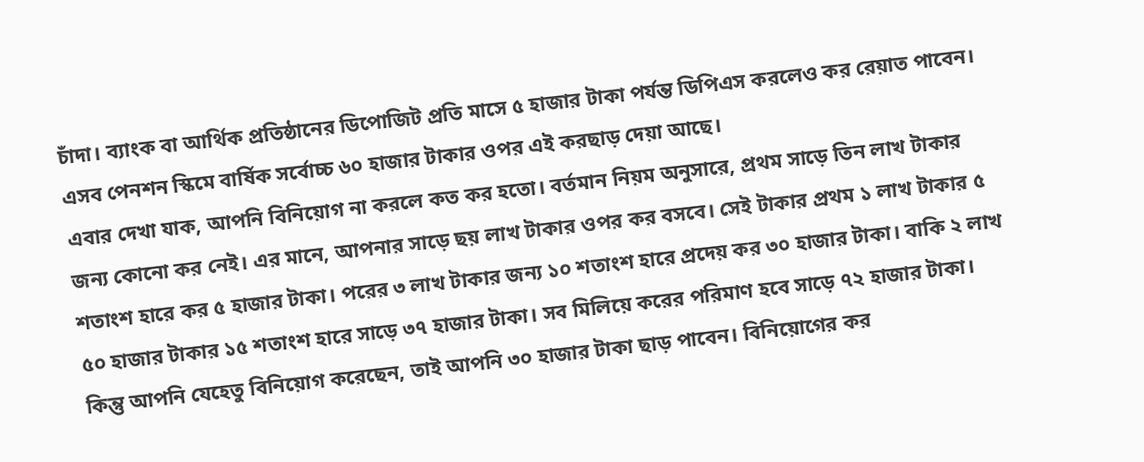চাঁদা। ব্যাংক বা আর্থিক প্রতিষ্ঠানের ডিপোজিট প্রতি মাসে ৫ হাজার টাকা পর্যন্ত ডিপিএস করলেও কর রেয়াত পাবেন। এসব পেনশন স্কিমে বার্ষিক সর্বোচ্চ ৬০ হাজার টাকার ওপর এই করছাড় দেয়া আছে।
এবার দেখা যাক, আপনি বিনিয়োগ না করলে কত কর হতো। বর্তমান নিয়ম অনুসারে, প্রথম সাড়ে তিন লাখ টাকার জন্য কোনো কর নেই। এর মানে, আপনার সাড়ে ছয় লাখ টাকার ওপর কর বসবে। সেই টাকার প্রথম ১ লাখ টাকার ৫ শতাংশ হারে কর ৫ হাজার টাকা। পরের ৩ লাখ টাকার জন্য ১০ শতাংশ হারে প্রদেয় কর ৩০ হাজার টাকা। বাকি ২ লাখ ৫০ হাজার টাকার ১৫ শতাংশ হারে সাড়ে ৩৭ হাজার টাকা। সব মিলিয়ে করের পরিমাণ হবে সাড়ে ৭২ হাজার টাকা। কিন্তু আপনি যেহেতু বিনিয়োগ করেছেন, তাই আপনি ৩০ হাজার টাকা ছাড় পাবেন। বিনিয়োগের কর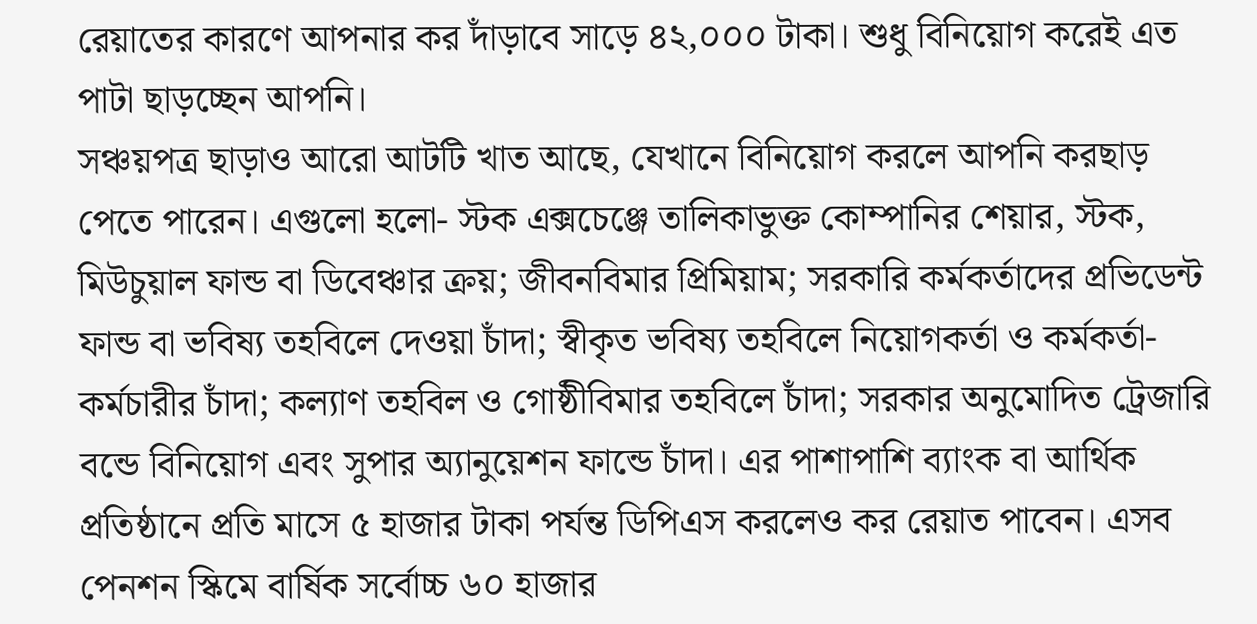রেয়াতের কারণে আপনার কর দাঁড়াবে সাড়ে ৪২,০০০ টাকা। শুধু বিনিয়োগ করেই এত পাটা ছাড়চ্ছেন আপনি।
সঞ্চয়পত্র ছাড়াও আরো আটটি খাত আছে, যেখানে বিনিয়োগ করলে আপনি করছাড় পেতে পারেন। এগুলো হলো- স্টক এক্সচেঞ্জে তালিকাভুক্ত কোম্পানির শেয়ার, স্টক, মিউচুয়াল ফান্ড বা ডিবেঞ্চার ক্রয়; জীবনবিমার প্রিমিয়াম; সরকারি কর্মকর্তাদের প্রভিডেন্ট ফান্ড বা ভবিষ্য তহবিলে দেওয়া চাঁদা; স্বীকৃত ভবিষ্য তহবিলে নিয়োগকর্তা ও কর্মকর্তা-কর্মচারীর চাঁদা; কল্যাণ তহবিল ও গোষ্ঠীবিমার তহবিলে চাঁদা; সরকার অনুমোদিত ট্রেজারি বন্ডে বিনিয়োগ এবং সুপার অ্যানুয়েশন ফান্ডে চাঁদা। এর পাশাপাশি ব্যাংক বা আর্থিক প্রতিষ্ঠানে প্রতি মাসে ৫ হাজার টাকা পর্যন্ত ডিপিএস করলেও কর রেয়াত পাবেন। এসব পেনশন স্কিমে বার্ষিক সর্বোচ্চ ৬০ হাজার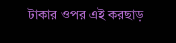টাকার ওপর এই করছাড়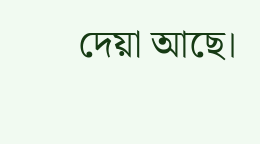দেয়া আছে।